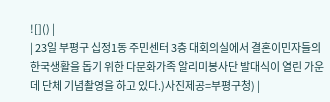![]() |
| 23일 부평구 십정1동 주민센터 3층 대회의실에서 결혼이민자들의 한국생활을 돕기 위한 다문화가족 알리미봉사단 발대식이 열린 가운데 단체 기념촬영을 하고 있다.)사진제공=부평구청) |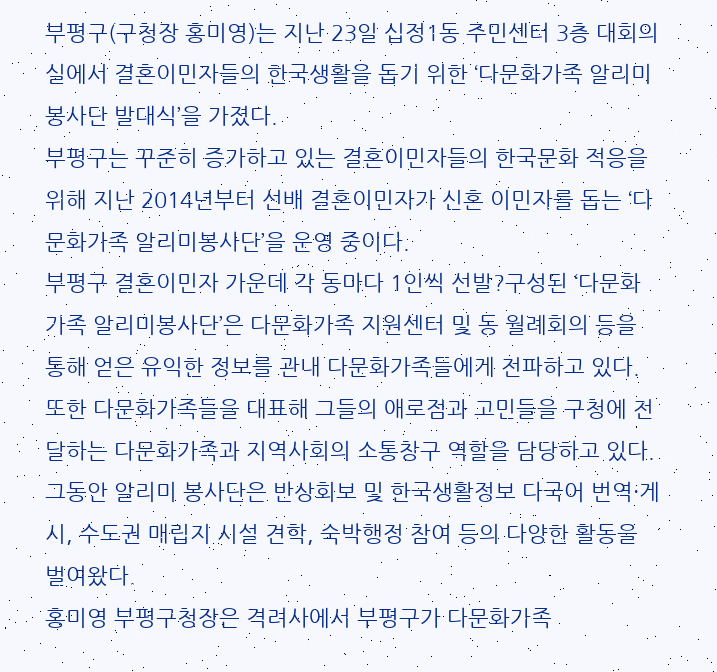부평구(구청장 홍미영)는 지난 23일 십정1동 주민센터 3층 대회의실에서 결혼이민자들의 한국생활을 돕기 위한 ‘다문화가족 알리미봉사단 발대식’을 가졌다.
부평구는 꾸준히 증가하고 있는 결혼이민자들의 한국문화 적응을 위해 지난 2014년부터 선배 결혼이민자가 신혼 이민자를 돕는 ‘다문화가족 알리미봉사단’을 운영 중이다.
부평구 결혼이민자 가운데 각 동마다 1인씩 선발?구성된 ‘다문화가족 알리미봉사단’은 다문화가족 지원센터 및 동 월례회의 등을 통해 얻은 유익한 정보를 관내 다문화가족들에게 전파하고 있다.
또한 다문화가족들을 대표해 그들의 애로점과 고민들을 구청에 전달하는 다문화가족과 지역사회의 소통창구 역할을 담당하고 있다.
그동안 알리미 봉사단은 반상회보 및 한국생활정보 다국어 번역·게시, 수도권 매립지 시설 견학, 숙박행정 참여 등의 다양한 활동을 벌여왔다.
홍미영 부평구청장은 격려사에서 부평구가 다문화가족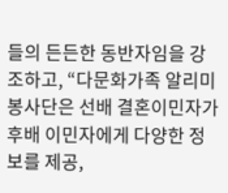들의 든든한 동반자임을 강조하고, “다문화가족 알리미봉사단은 선배 결혼이민자가 후배 이민자에게 다양한 정보를 제공,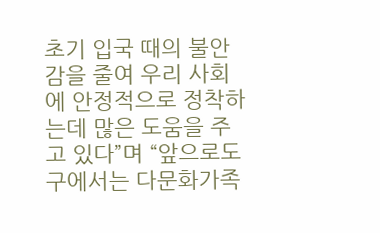초기 입국 때의 불안감을 줄여 우리 사회에 안정적으로 정착하는데 많은 도움을 주고 있다”며 “앞으로도 구에서는 다문화가족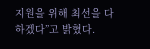지원을 위해 최선을 다하겠다”고 밝혔다.